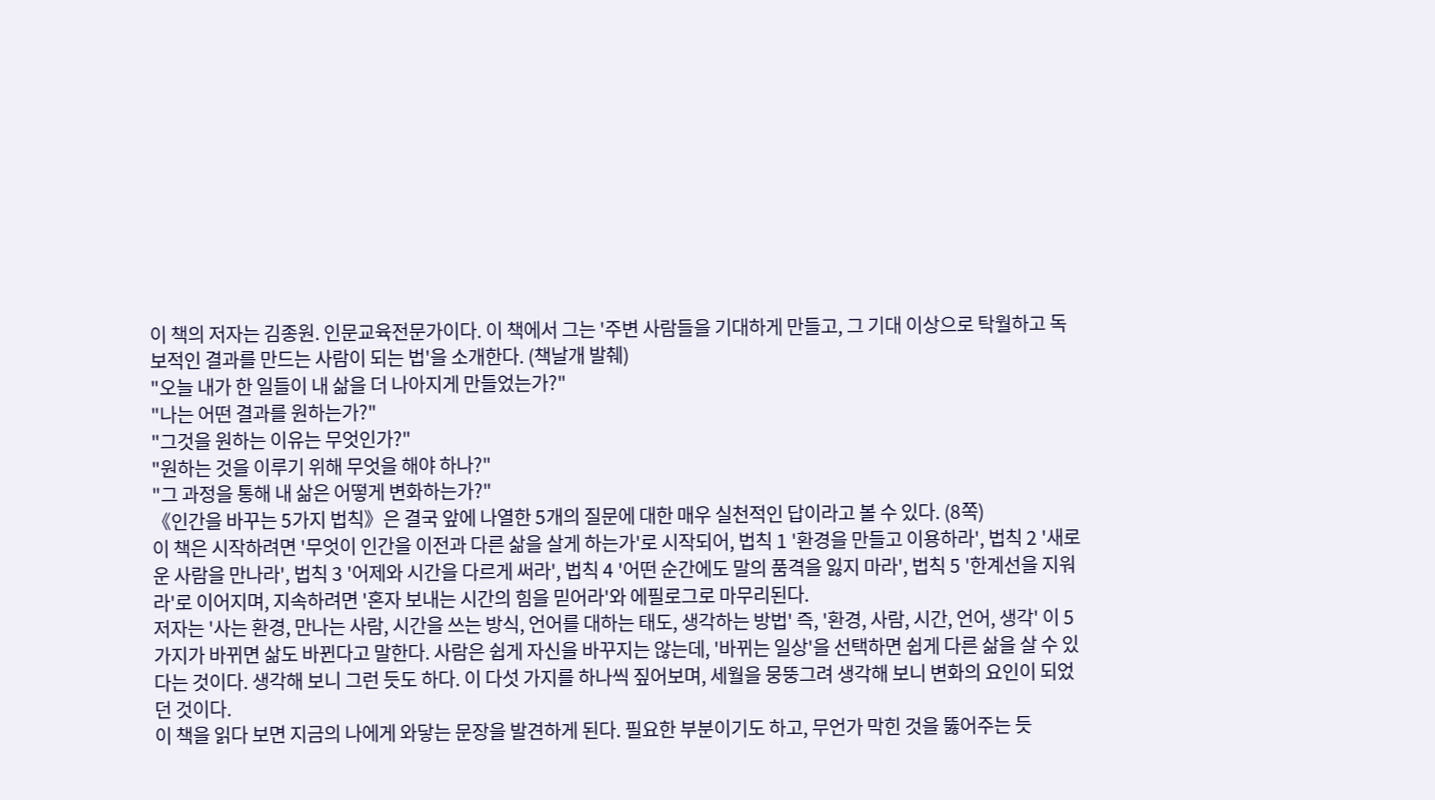이 책의 저자는 김종원. 인문교육전문가이다. 이 책에서 그는 '주변 사람들을 기대하게 만들고, 그 기대 이상으로 탁월하고 독보적인 결과를 만드는 사람이 되는 법'을 소개한다. (책날개 발췌)
"오늘 내가 한 일들이 내 삶을 더 나아지게 만들었는가?"
"나는 어떤 결과를 원하는가?"
"그것을 원하는 이유는 무엇인가?"
"원하는 것을 이루기 위해 무엇을 해야 하나?"
"그 과정을 통해 내 삶은 어떻게 변화하는가?"
《인간을 바꾸는 5가지 법칙》은 결국 앞에 나열한 5개의 질문에 대한 매우 실천적인 답이라고 볼 수 있다. (8쪽)
이 책은 시작하려면 '무엇이 인간을 이전과 다른 삶을 살게 하는가'로 시작되어, 법칙 1 '환경을 만들고 이용하라', 법칙 2 '새로운 사람을 만나라', 법칙 3 '어제와 시간을 다르게 써라', 법칙 4 '어떤 순간에도 말의 품격을 잃지 마라', 법칙 5 '한계선을 지워라'로 이어지며, 지속하려면 '혼자 보내는 시간의 힘을 믿어라'와 에필로그로 마무리된다.
저자는 '사는 환경, 만나는 사람, 시간을 쓰는 방식, 언어를 대하는 태도, 생각하는 방법' 즉, '환경, 사람, 시간, 언어, 생각' 이 5가지가 바뀌면 삶도 바뀐다고 말한다. 사람은 쉽게 자신을 바꾸지는 않는데, '바뀌는 일상'을 선택하면 쉽게 다른 삶을 살 수 있다는 것이다. 생각해 보니 그런 듯도 하다. 이 다섯 가지를 하나씩 짚어보며, 세월을 뭉뚱그려 생각해 보니 변화의 요인이 되었던 것이다.
이 책을 읽다 보면 지금의 나에게 와닿는 문장을 발견하게 된다. 필요한 부분이기도 하고, 무언가 막힌 것을 뚫어주는 듯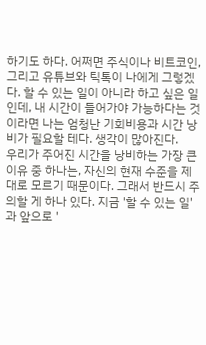하기도 하다. 어쩌면 주식이나 비트코인, 그리고 유튜브와 틱톡이 나에게 그렇겠다. 할 수 있는 일이 아니라 하고 싶은 일인데, 내 시간이 들어가야 가능하다는 것이라면 나는 엄청난 기회비용과 시간 낭비가 필요할 테다. 생각이 많아진다.
우리가 주어진 시간을 낭비하는 가장 큰 이유 중 하나는, 자신의 현재 수준을 제대로 모르기 때문이다. 그래서 반드시 주의할 게 하나 있다. 지금 '할 수 있는 일'과 앞으로 '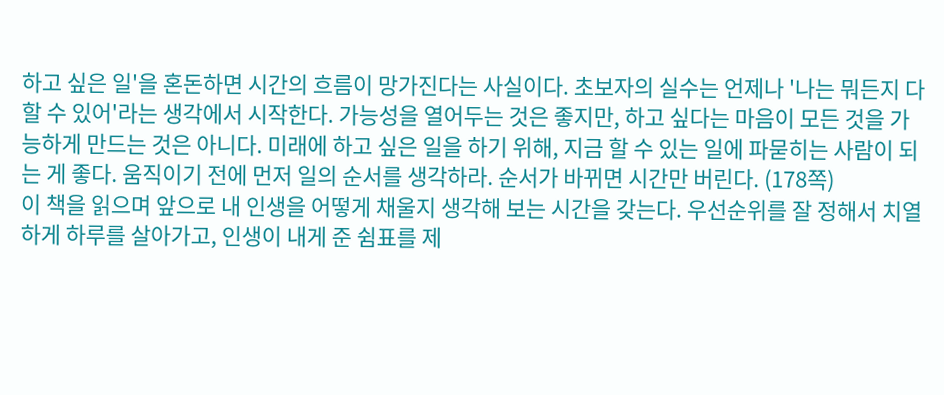하고 싶은 일'을 혼돈하면 시간의 흐름이 망가진다는 사실이다. 초보자의 실수는 언제나 '나는 뭐든지 다 할 수 있어'라는 생각에서 시작한다. 가능성을 열어두는 것은 좋지만, 하고 싶다는 마음이 모든 것을 가능하게 만드는 것은 아니다. 미래에 하고 싶은 일을 하기 위해, 지금 할 수 있는 일에 파묻히는 사람이 되는 게 좋다. 움직이기 전에 먼저 일의 순서를 생각하라. 순서가 바뀌면 시간만 버린다. (178쪽)
이 책을 읽으며 앞으로 내 인생을 어떻게 채울지 생각해 보는 시간을 갖는다. 우선순위를 잘 정해서 치열하게 하루를 살아가고, 인생이 내게 준 쉼표를 제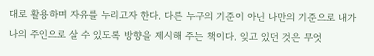대로 활용하며 자유를 누리고자 한다. 다른 누구의 기준이 아닌 나만의 기준으로 내가 나의 주인으로 살 수 있도록 방향을 제시해 주는 책이다. 잊고 있던 것은 무엇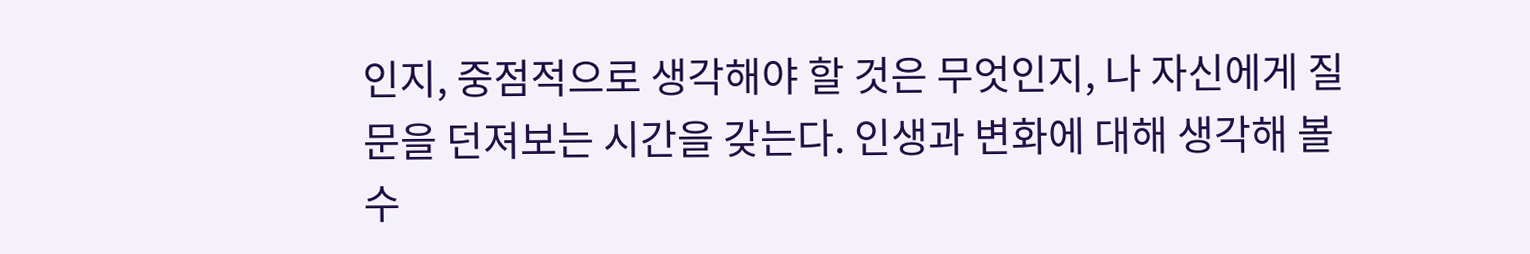인지, 중점적으로 생각해야 할 것은 무엇인지, 나 자신에게 질문을 던져보는 시간을 갖는다. 인생과 변화에 대해 생각해 볼 수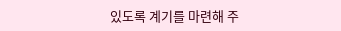있도록 계기를 마련해 주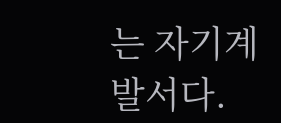는 자기계발서다.